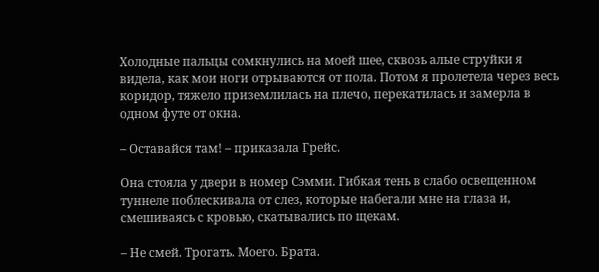Холодные пальцы сомкнулись на моей шее, сквозь алые струйки я видела, как мои ноги отрываются от пола. Потом я пролетела через весь коридор, тяжело приземлилась на плечо, перекатилась и замерла в одном футе от окна.

– Оставайся там! – приказала Грейс.

Она стояла у двери в номер Сэмми. Гибкая тень в слабо освещенном туннеле поблескивала от слез, которые набегали мне на глаза и, смешиваясь с кровью, скатывались по щекам.

– Не смей. Трогать. Моего. Брата.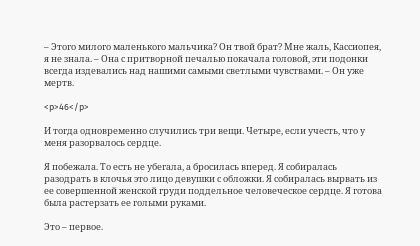– Этого милого маленького мальчика? Он твой брат? Мне жаль, Кассиопея, я не знала. – Она с притворной печалью покачала головой, эти подонки всегда издевались над нашими самыми светлыми чувствами. – Он уже мертв.

<p>46</p>

И тогда одновременно случились три вещи. Четыре, если учесть, что у меня разорвалось сердце.

Я побежала. То есть не убегала, а бросилась вперед. Я собиралась разодрать в клочья это лицо девушки с обложки. Я собиралась вырвать из ее совершенной женской груди поддельное человеческое сердце. Я готова была растерзать ее голыми руками.

Это – первое.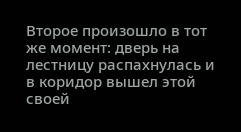Второе произошло в тот же момент: дверь на лестницу распахнулась и в коридор вышел этой своей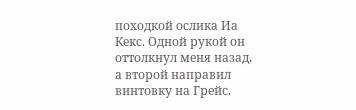походкой ослика Иа Кекс. Одной рукой он оттолкнул меня назад, а второй направил винтовку на Грейс.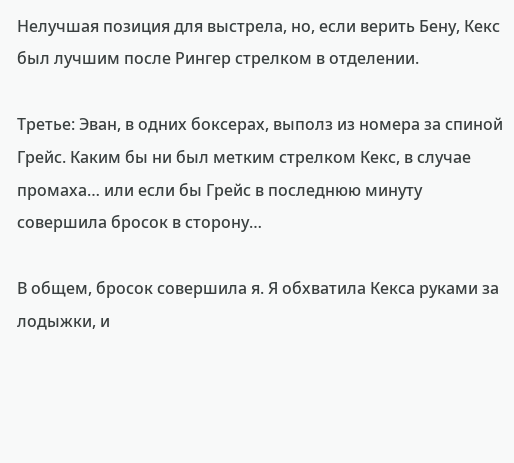Нелучшая позиция для выстрела, но, если верить Бену, Кекс был лучшим после Рингер стрелком в отделении.

Третье: Эван, в одних боксерах, выполз из номера за спиной Грейс. Каким бы ни был метким стрелком Кекс, в случае промаха… или если бы Грейс в последнюю минуту совершила бросок в сторону…

В общем, бросок совершила я. Я обхватила Кекса руками за лодыжки, и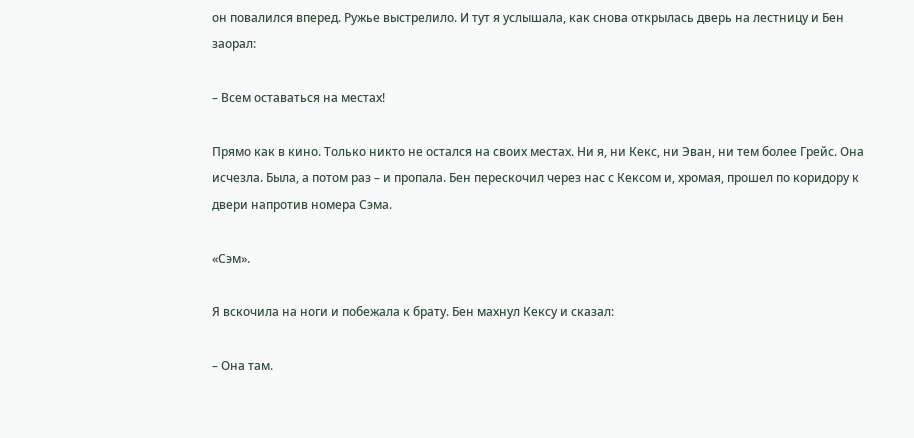он повалился вперед. Ружье выстрелило. И тут я услышала, как снова открылась дверь на лестницу и Бен заорал:

– Всем оставаться на местах!

Прямо как в кино. Только никто не остался на своих местах. Ни я, ни Кекс, ни Эван, ни тем более Грейс. Она исчезла. Была, а потом раз – и пропала. Бен перескочил через нас с Кексом и, хромая, прошел по коридору к двери напротив номера Сэма.

«Сэм».

Я вскочила на ноги и побежала к брату. Бен махнул Кексу и сказал:

– Она там.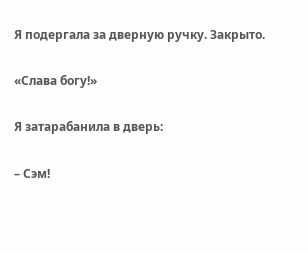Я подергала за дверную ручку. Закрыто.

«Слава богу!»

Я затарабанила в дверь:

– Сэм!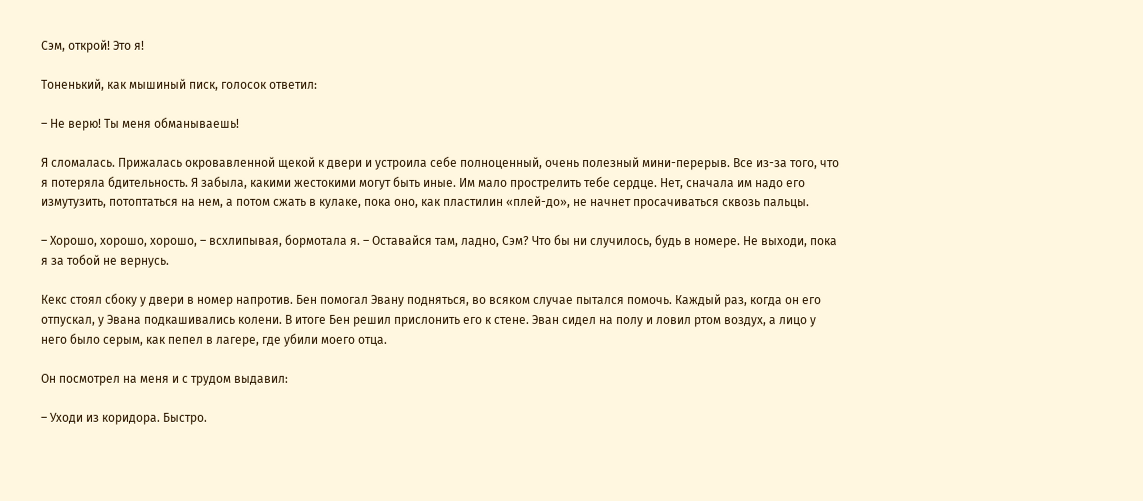Сэм, открой! Это я!

Тоненький, как мышиный писк, голосок ответил:

– Не верю! Ты меня обманываешь!

Я сломалась. Прижалась окровавленной щекой к двери и устроила себе полноценный, очень полезный мини-перерыв. Все из-за того, что я потеряла бдительность. Я забыла, какими жестокими могут быть иные. Им мало прострелить тебе сердце. Нет, сначала им надо его измутузить, потоптаться на нем, а потом сжать в кулаке, пока оно, как пластилин «плей-до», не начнет просачиваться сквозь пальцы.

– Хорошо, хорошо, хорошо, – всхлипывая, бормотала я. – Оставайся там, ладно, Сэм? Что бы ни случилось, будь в номере. Не выходи, пока я за тобой не вернусь.

Кекс стоял сбоку у двери в номер напротив. Бен помогал Эвану подняться, во всяком случае пытался помочь. Каждый раз, когда он его отпускал, у Эвана подкашивались колени. В итоге Бен решил прислонить его к стене. Эван сидел на полу и ловил ртом воздух, а лицо у него было серым, как пепел в лагере, где убили моего отца.

Он посмотрел на меня и с трудом выдавил:

– Уходи из коридора. Быстро.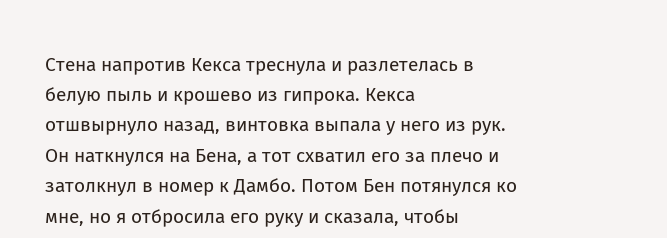Стена напротив Кекса треснула и разлетелась в белую пыль и крошево из гипрока. Кекса отшвырнуло назад, винтовка выпала у него из рук. Он наткнулся на Бена, а тот схватил его за плечо и затолкнул в номер к Дамбо. Потом Бен потянулся ко мне, но я отбросила его руку и сказала, чтобы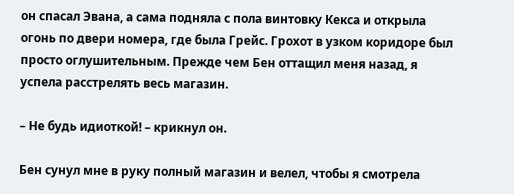он спасал Эвана, а сама подняла с пола винтовку Кекса и открыла огонь по двери номера, где была Грейс. Грохот в узком коридоре был просто оглушительным. Прежде чем Бен оттащил меня назад, я успела расстрелять весь магазин.

– Не будь идиоткой! – крикнул он.

Бен сунул мне в руку полный магазин и велел, чтобы я смотрела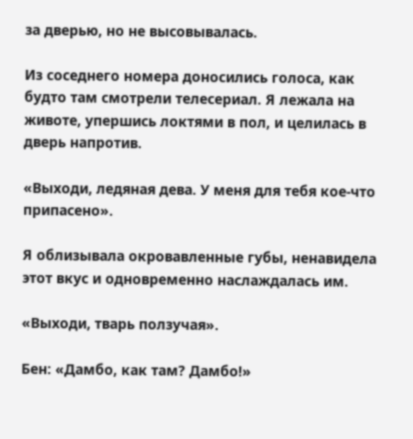за дверью, но не высовывалась.

Из соседнего номера доносились голоса, как будто там смотрели телесериал. Я лежала на животе, упершись локтями в пол, и целилась в дверь напротив.

«Выходи, ледяная дева. У меня для тебя кое-что припасено».

Я облизывала окровавленные губы, ненавидела этот вкус и одновременно наслаждалась им.

«Выходи, тварь ползучая».

Бен: «Дамбо, как там? Дамбо!»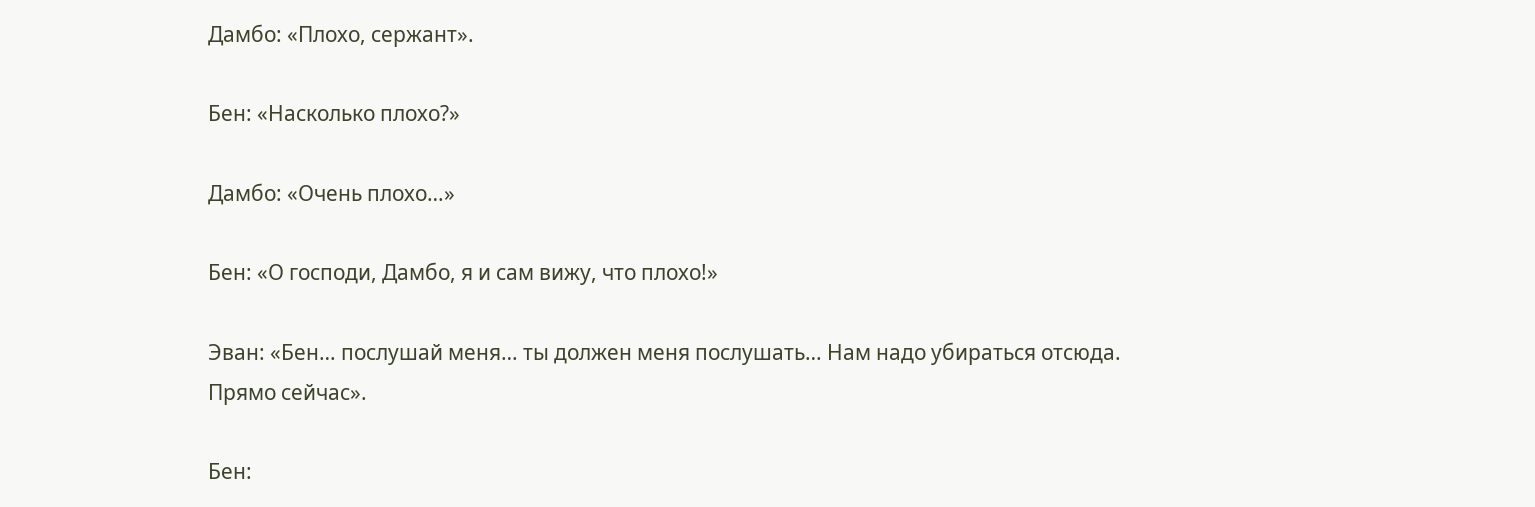Дамбо: «Плохо, сержант».

Бен: «Насколько плохо?»

Дамбо: «Очень плохо…»

Бен: «О господи, Дамбо, я и сам вижу, что плохо!»

Эван: «Бен… послушай меня… ты должен меня послушать… Нам надо убираться отсюда. Прямо сейчас».

Бен: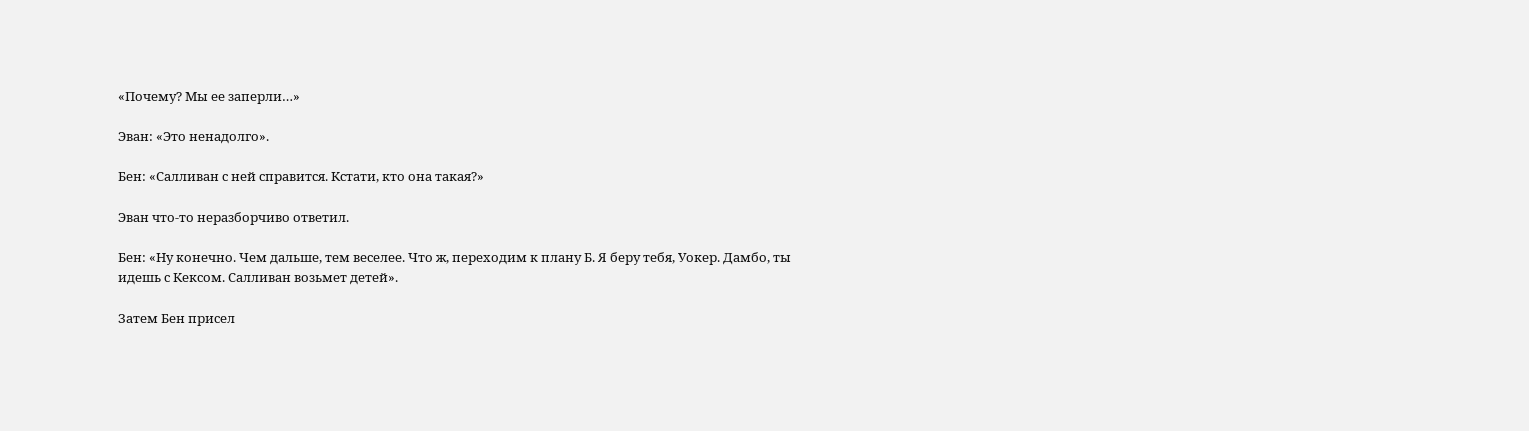«Почему? Мы ее заперли…»

Эван: «Это ненадолго».

Бен: «Салливан с ней справится. Кстати, кто она такая?»

Эван что-то неразборчиво ответил.

Бен: «Ну конечно. Чем дальше, тем веселее. Что ж, переходим к плану Б. Я беру тебя, Уокер. Дамбо, ты идешь с Кексом. Салливан возьмет детей».

Затем Бен присел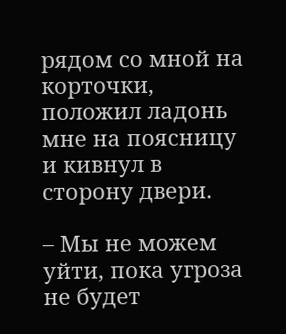рядом со мной на корточки, положил ладонь мне на поясницу и кивнул в сторону двери.

– Мы не можем уйти, пока угроза не будет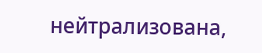нейтрализована,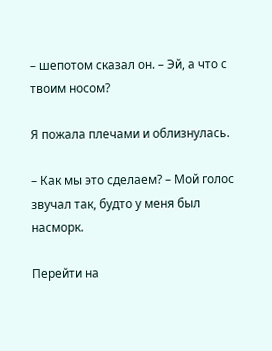– шепотом сказал он. – Эй, а что с твоим носом?

Я пожала плечами и облизнулась.

– Как мы это сделаем? – Мой голос звучал так, будто у меня был насморк.

Перейти на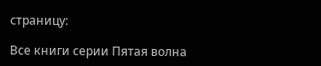страницу:

Все книги серии Пятая волна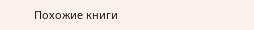Похожие книги